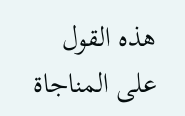هذه القول على المناجاة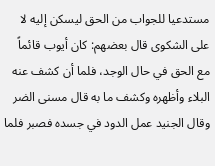مستدعيا للجواب من الحق ليسكن إليه لا على الشكوى قال بعضهم: كان أيوب قائماً مع الحق في حال الوجد، فلما أن كشف عنه البلاء وأظهره وكشف ما به قال مسنى الضر وقال الجنيد عمل الدود في جسده فصبر فلما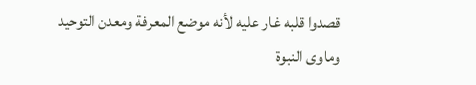قصدوا قلبه غار عليه لأنه موضع المعرفة ومعدن التوحيد وماوى النبوة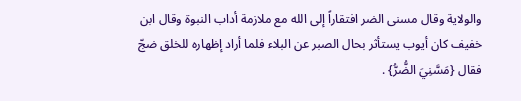والولاية وقال مسنى الضر افتقاراً إلى الله مع ملازمة أداب النبوة وقال ابن خفيف كان أيوب يستأثر بحال الصبر عن البلاء فلما أراد إظهاره للخلق ضجّ فقال {مَسَّنِيَ الضُّرُّ} .